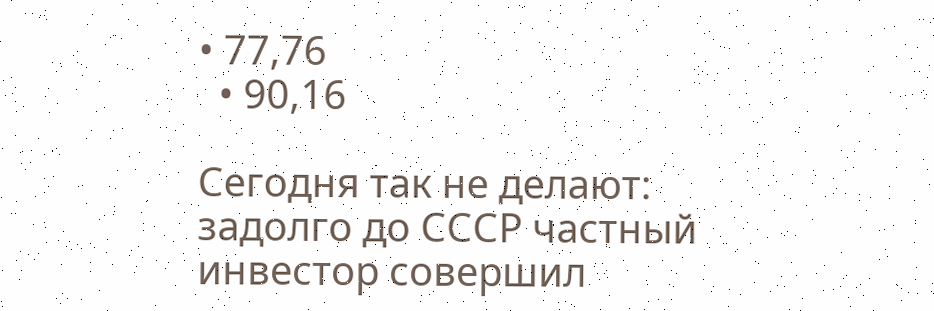• 77,76
  • 90,16

Сегодня так не делают: задолго до СССР частный инвестор совершил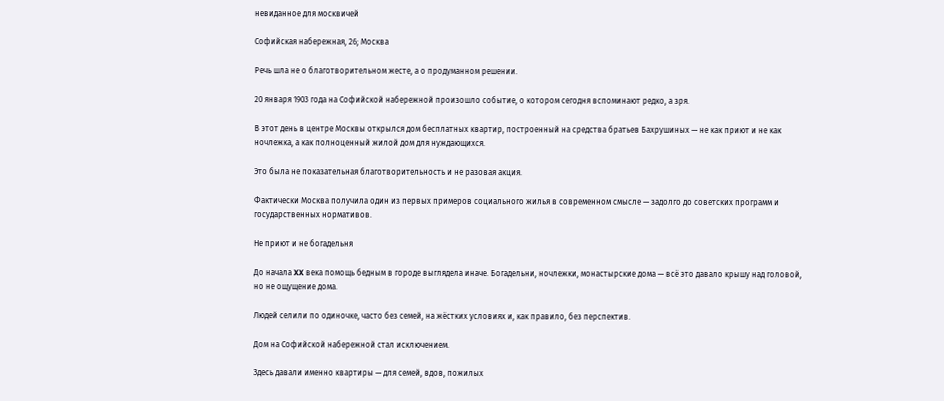невиданное для москвичей

Софийская набережная, 26; Москва

Речь шла не о благотворительном жесте, а о продуманном решении.

20 января 1903 года на Софийской набережной произошло событие, о котором сегодня вспоминают редко, а зря.

В этот день в центре Москвы открылся дом бесплатных квартир, построенный на средства братьев Бахрушиных — не как приют и не как ночлежка, а как полноценный жилой дом для нуждающихся.

Это была не показательная благотворительность и не разовая акция.

Фактически Москва получила один из первых примеров социального жилья в современном смысле — задолго до советских программ и государственных нормативов.

Не приют и не богадельня

До начала XX века помощь бедным в городе выглядела иначе. Богадельни, ночлежки, монастырские дома — всё это давало крышу над головой, но не ощущение дома.

Людей селили по одиночке, часто без семей, на жёстких условиях и, как правило, без перспектив.

Дом на Софийской набережной стал исключением.

Здесь давали именно квартиры — для семей, вдов, пожилых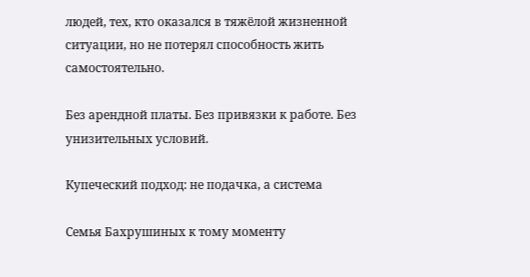людей, тех, кто оказался в тяжёлой жизненной ситуации, но не потерял способность жить самостоятельно.

Без арендной платы. Без привязки к работе. Без унизительных условий.

Купеческий подход: не подачка, а система

Семья Бахрушиных к тому моменту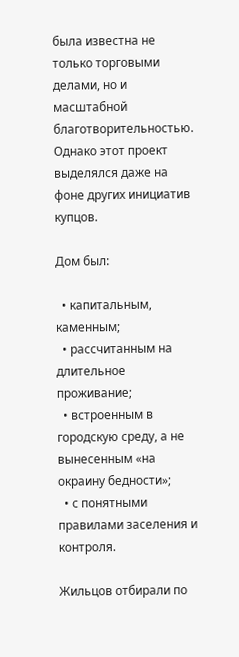была известна не только торговыми делами, но и масштабной благотворительностью. Однако этот проект выделялся даже на фоне других инициатив купцов.

Дом был:

  • капитальным, каменным;
  • рассчитанным на длительное проживание;
  • встроенным в городскую среду, а не вынесенным «на окраину бедности»;
  • с понятными правилами заселения и контроля.

Жильцов отбирали по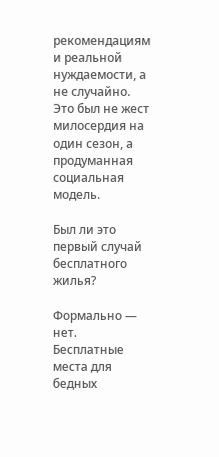рекомендациям и реальной нуждаемости, а не случайно. Это был не жест милосердия на один сезон, а продуманная социальная модель.

Был ли это первый случай бесплатного жилья?

Формально — нет. Бесплатные места для бедных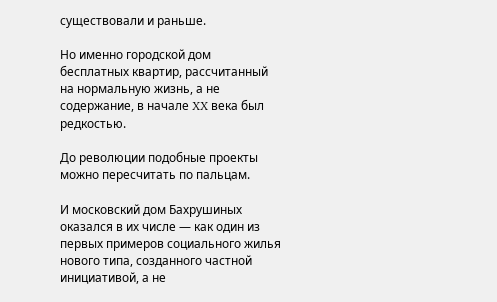существовали и раньше.

Но именно городской дом бесплатных квартир, рассчитанный на нормальную жизнь, а не содержание, в начале XX века был редкостью.

До революции подобные проекты можно пересчитать по пальцам.

И московский дом Бахрушиных оказался в их числе — как один из первых примеров социального жилья нового типа, созданного частной инициативой, а не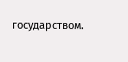государством.